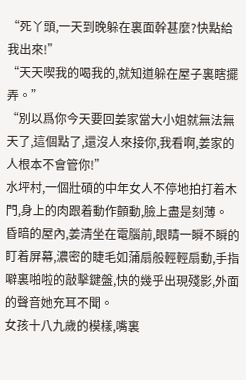“死丫頭,一天到晚躲在裏面幹甚麼?快點給我出來!”
“天天喫我的喝我的,就知道躲在屋子裏瞎擺弄。”
“別以爲你今天要回姜家當大小姐就無法無天了,這個點了,還沒人來接你,我看啊,姜家的人根本不會管你!”
水坪村,一個壯碩的中年女人不停地拍打着木門,身上的肉跟着動作顫動,臉上盡是刻薄。
昏暗的屋內,姜清坐在電腦前,眼睛一瞬不瞬的盯着屏幕,濃密的睫毛如蒲扇般輕輕扇動,手指噼裏啪啦的敲擊鍵盤,快的幾乎出現殘影,外面的聲音她充耳不聞。
女孩十八九歲的模樣,嘴裏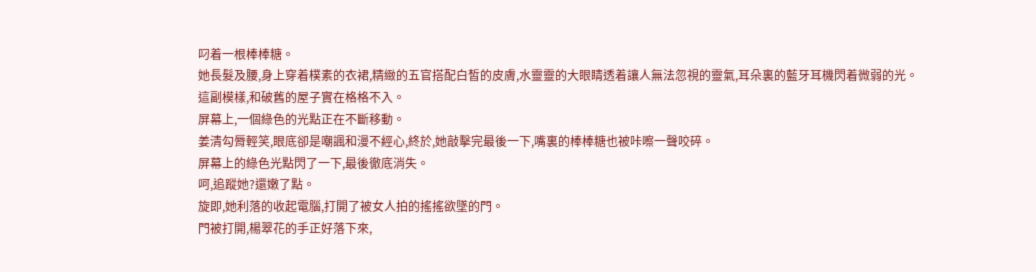叼着一根棒棒糖。
她長髮及腰,身上穿着樸素的衣裙,精緻的五官搭配白皙的皮膚,水靈靈的大眼睛透着讓人無法忽視的靈氣,耳朵裏的藍牙耳機閃着微弱的光。
這副模樣,和破舊的屋子實在格格不入。
屏幕上,一個綠色的光點正在不斷移動。
姜清勾脣輕笑,眼底卻是嘲諷和漫不經心,終於,她敲擊完最後一下,嘴裏的棒棒糖也被咔嚓一聲咬碎。
屏幕上的綠色光點閃了一下,最後徹底消失。
呵,追蹤她?還嫩了點。
旋即,她利落的收起電腦,打開了被女人拍的搖搖欲墜的門。
門被打開,楊翠花的手正好落下來,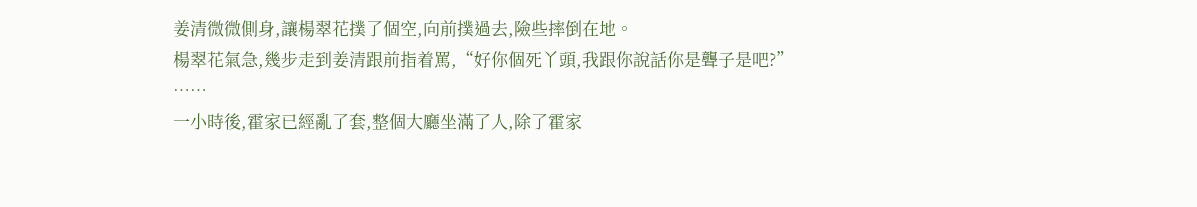姜清微微側身,讓楊翠花撲了個空,向前撲過去,險些摔倒在地。
楊翠花氣急,幾步走到姜清跟前指着罵,“好你個死丫頭,我跟你說話你是聾子是吧?”
……
一小時後,霍家已經亂了套,整個大廳坐滿了人,除了霍家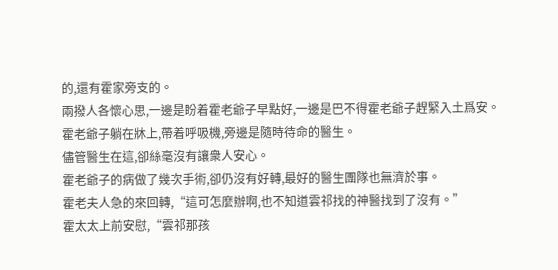的,還有霍家旁支的。
兩撥人各懷心思,一邊是盼着霍老爺子早點好,一邊是巴不得霍老爺子趕緊入土爲安。
霍老爺子躺在牀上,帶着呼吸機,旁邊是隨時待命的醫生。
儘管醫生在這,卻絲毫沒有讓衆人安心。
霍老爺子的病做了幾次手術,卻仍沒有好轉,最好的醫生團隊也無濟於事。
霍老夫人急的來回轉,“這可怎麼辦啊,也不知道雲祁找的神醫找到了沒有。”
霍太太上前安慰,“雲祁那孩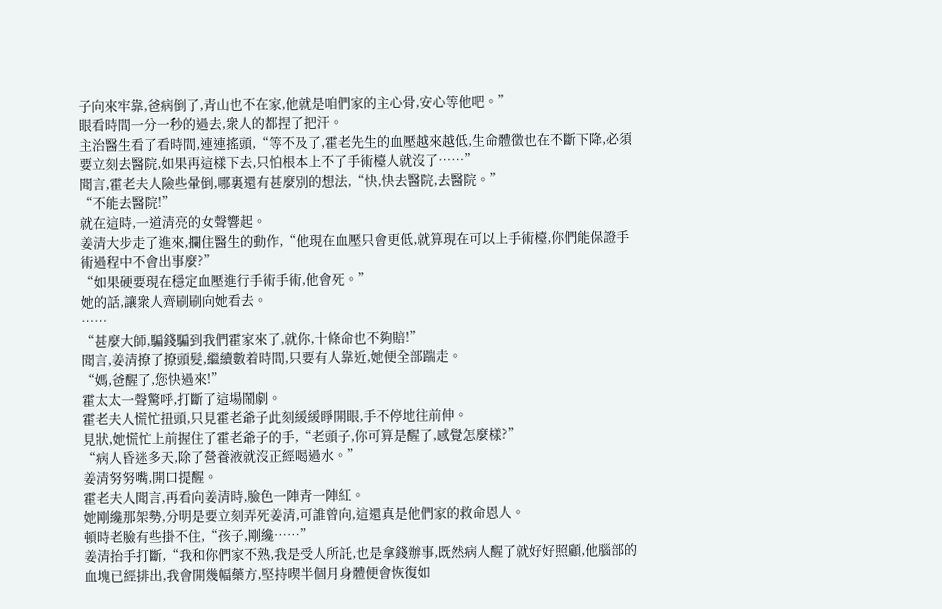子向來牢靠,爸病倒了,青山也不在家,他就是咱們家的主心骨,安心等他吧。”
眼看時間一分一秒的過去,衆人的都捏了把汗。
主治醫生看了看時間,連連搖頭,“等不及了,霍老先生的血壓越來越低,生命體徵也在不斷下降,必須要立刻去醫院,如果再這樣下去,只怕根本上不了手術檯人就沒了……”
聞言,霍老夫人險些暈倒,哪裏還有甚麼別的想法,“快,快去醫院,去醫院。”
“不能去醫院!”
就在這時,一道清亮的女聲響起。
姜清大步走了進來,攔住醫生的動作,“他現在血壓只會更低,就算現在可以上手術檯,你們能保證手術過程中不會出事麼?”
“如果硬要現在穩定血壓進行手術手術,他會死。”
她的話,讓衆人齊刷刷向她看去。
……
“甚麼大師,騙錢騙到我們霍家來了,就你,十條命也不夠賠!”
聞言,姜清撩了撩頭髮,繼續數着時間,只要有人靠近,她便全部踹走。
“媽,爸醒了,您快過來!”
霍太太一聲驚呼,打斷了這場鬧劇。
霍老夫人慌忙扭頭,只見霍老爺子此刻緩緩睜開眼,手不停地往前伸。
見狀,她慌忙上前握住了霍老爺子的手,“老頭子,你可算是醒了,感覺怎麼樣?”
“病人昏迷多天,除了營養液就沒正經喝過水。”
姜清努努嘴,開口提醒。
霍老夫人聞言,再看向姜清時,臉色一陣青一陣紅。
她剛纔那架勢,分明是要立刻弄死姜清,可誰曾向,這還真是他們家的救命恩人。
頓時老臉有些掛不住,“孩子,剛纔……”
姜清抬手打斷,“我和你們家不熟,我是受人所託,也是拿錢辦事,既然病人醒了就好好照顧,他腦部的血塊已經排出,我會開幾幅藥方,堅持喫半個月身體便會恢復如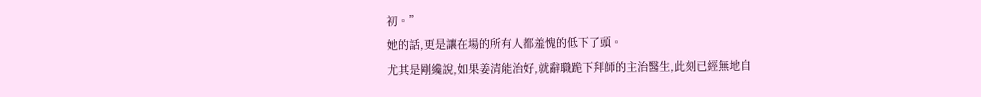初。”
她的話,更是讓在場的所有人都羞愧的低下了頭。
尤其是剛纔說,如果姜清能治好,就辭職跪下拜師的主治醫生,此刻已經無地自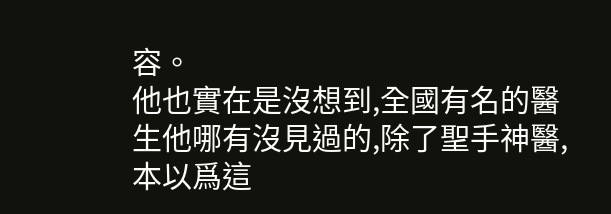容。
他也實在是沒想到,全國有名的醫生他哪有沒見過的,除了聖手神醫,本以爲這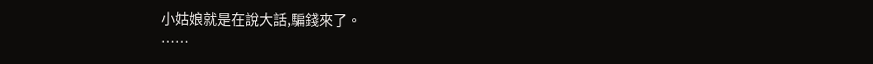小姑娘就是在說大話,騙錢來了。
……